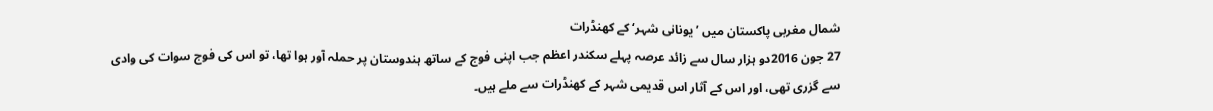شمال مغربی پاکستان میں ’یونانی شہر‘ کے کھنڈرات
27 جون 2016دو ہزار سال سے زائد عرصہ پہلے سکندر اعظم جب اپنی فوج کے ساتھ ہندوستان پر حملہ آور ہوا تھا، تو اس کی فوج سوات کی وادی سے گزری تھی، اور اس کے آثار اس قدیمی شہر کے کھنڈرات سے ملے ہیں۔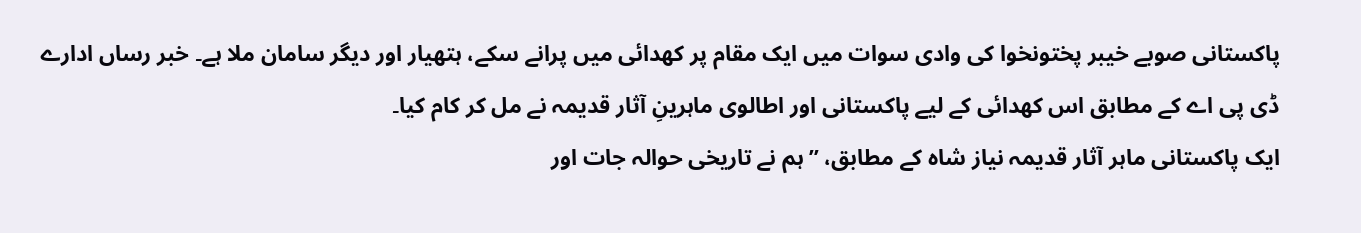پاکستانی صوبے خیبر پختونخوا کی وادی سوات میں ایک مقام پر کھدائی میں پرانے سکے، ہتھیار اور دیگر سامان ملا ہے۔ خبر رساں ادارے ڈی پی اے کے مطابق اس کھدائی کے لیے پاکستانی اور اطالوی ماہرینِ آثار قدیمہ نے مل کر کام کیا۔
ایک پاکستانی ماہر آثار قدیمہ نیاز شاہ کے مطابق، ’’ہم نے تاریخی حوالہ جات اور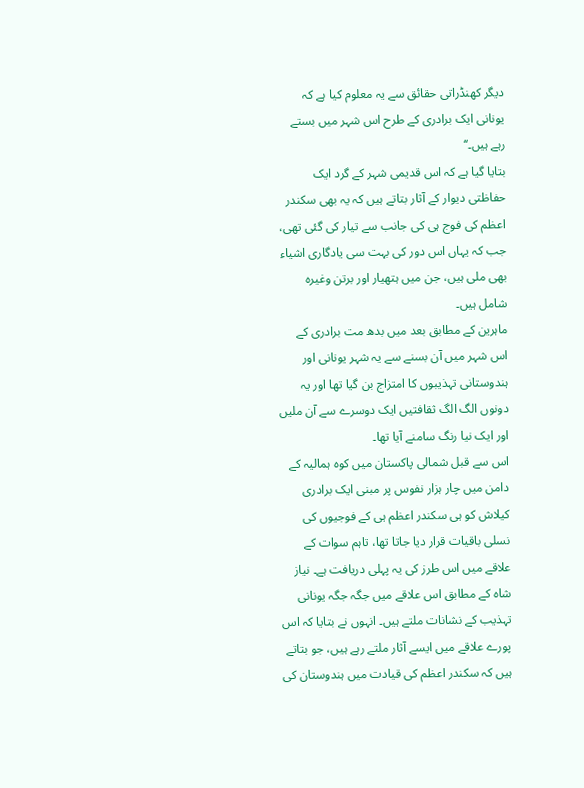دیگر کھنڈراتی حقائق سے یہ معلوم کیا ہے کہ یونانی ایک برادری کے طرح اس شہر میں بستے رہے ہیں۔‘‘
بتایا گیا ہے کہ اس قدیمی شہر کے گرد ایک حفاظتی دیوار کے آثار بتاتے ہیں کہ یہ بھی سکندر اعظم کی فوج ہی کی جانب سے تیار کی گئی تھی، جب کہ یہاں اس دور کی بہت سی یادگاری اشیاء بھی ملی ہیں، جن میں ہتھیار اور برتن وغیرہ شامل ہیں۔
ماہرین کے مطابق بعد میں بدھ مت برادری کے اس شہر میں آن بسنے سے یہ شہر یونانی اور ہندوستانی تہذیبوں کا امتزاج بن گیا تھا اور یہ دونوں الگ الگ ثقافتیں ایک دوسرے سے آن ملیں اور ایک نیا رنگ سامنے آیا تھا۔
اس سے قبل شمالی پاکستان میں کوہ ہمالیہ کے دامن میں چار ہزار نفوس پر مبنی ایک برادری کیلاش کو ہی سکندر اعظم ہی کے فوجیوں کی نسلی باقیات قرار دیا جاتا تھا، تاہم سوات کے علاقے میں اس طرز کی یہ پہلی دریافت ہے۔ نیاز شاہ کے مطابق اس علاقے میں جگہ جگہ یونانی تہذیب کے نشانات ملتے ہیں۔ انہوں نے بتایا کہ اس پورے علاقے میں ایسے آثار ملتے رہے ہیں، جو بتاتے ہیں کہ سکندر اعظم کی قیادت میں ہندوستان کی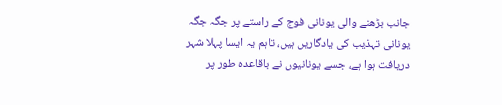جانب بڑھنے والی یونانی فوج کے راستے پر جگہ جگہ یونانی تہذیب کی یادگاریں ہیں، تاہم یہ ایسا پہلا شہر دریافت ہوا ہے، جسے یونانیوں نے باقاعدہ طور پر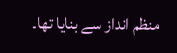منظم انداز سے بنایا تھا۔